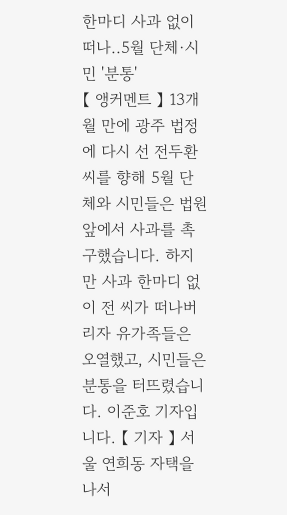한마디 사과 없이 떠나..5월 단체·시민 '분통'
【 앵커멘트 】 13개월 만에 광주 법정에 다시 선 전두환 씨를 향해 5월 단체와 시민들은 법원 앞에서 사과를 촉구했습니다. 하지만 사과 한마디 없이 전 씨가 떠나버리자 유가족들은 오열했고, 시민들은 분통을 터뜨렸습니다. 이준호 기자입니다. 【 기자 】 서울 연희동 자택을 나서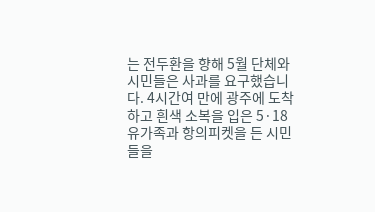는 전두환을 향해 5월 단체와 시민들은 사과를 요구했습니다. 4시간여 만에 광주에 도착하고 흰색 소복을 입은 5·18 유가족과 항의피켓을 든 시민들을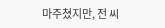마주쳤지만, 전 씨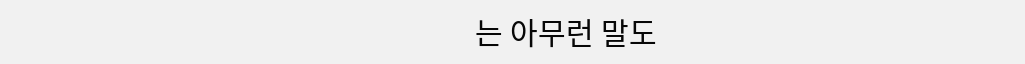는 아무런 말도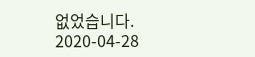없었습니다.
2020-04-28